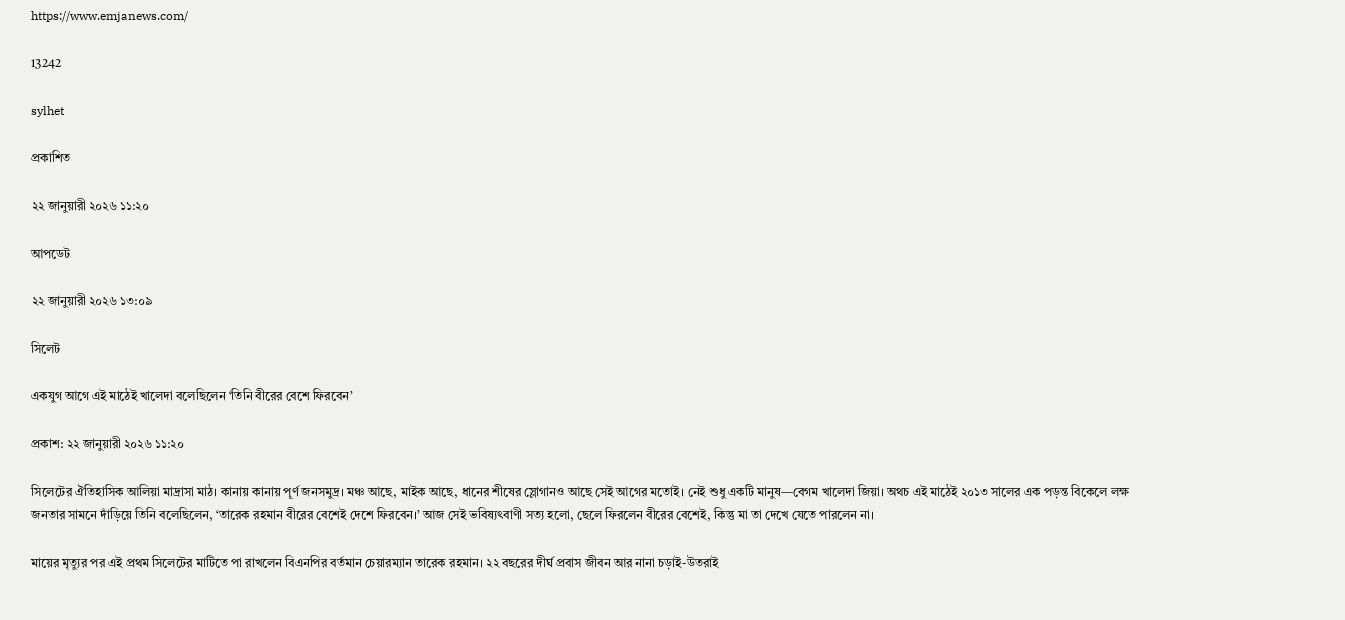https://www.emjanews.com/

13242

sylhet

প্রকাশিত

২২ জানুয়ারী ২০২৬ ১১:২০

আপডেট

২২ জানুয়ারী ২০২৬ ১৩:০৯

সিলেট

একযুগ আগে এই মাঠেই খালেদা বলেছিলেন ‘তিনি বীরের বেশে ফিরবেন’

প্রকাশ: ২২ জানুয়ারী ২০২৬ ১১:২০

সিলেটের ঐতিহাসিক আলিয়া মাদ্রাসা মাঠ। কানায় কানায় পূর্ণ জনসমুদ্র। মঞ্চ আছে, মাইক আছে, ধানের শীষের স্লোগানও আছে সেই আগের মতোই। নেই শুধু একটি মানুষ—বেগম খালেদা জিয়া। অথচ এই মাঠেই ২০১৩ সালের এক পড়ন্ত বিকেলে লক্ষ জনতার সামনে দাঁড়িয়ে তিনি বলেছিলেন, ‘তারেক রহমান বীরের বেশেই দেশে ফিরবেন।’ আজ সেই ভবিষ্যৎবাণী সত্য হলো, ছেলে ফিরলেন বীরের বেশেই, কিন্তু মা তা দেখে যেতে পারলেন না।

মায়ের মৃত্যুর পর এই প্রথম সিলেটের মাটিতে পা রাখলেন বিএনপির বর্তমান চেয়ারম্যান তারেক রহমান। ২২ বছরের দীর্ঘ প্রবাস জীবন আর নানা চড়াই-উতরাই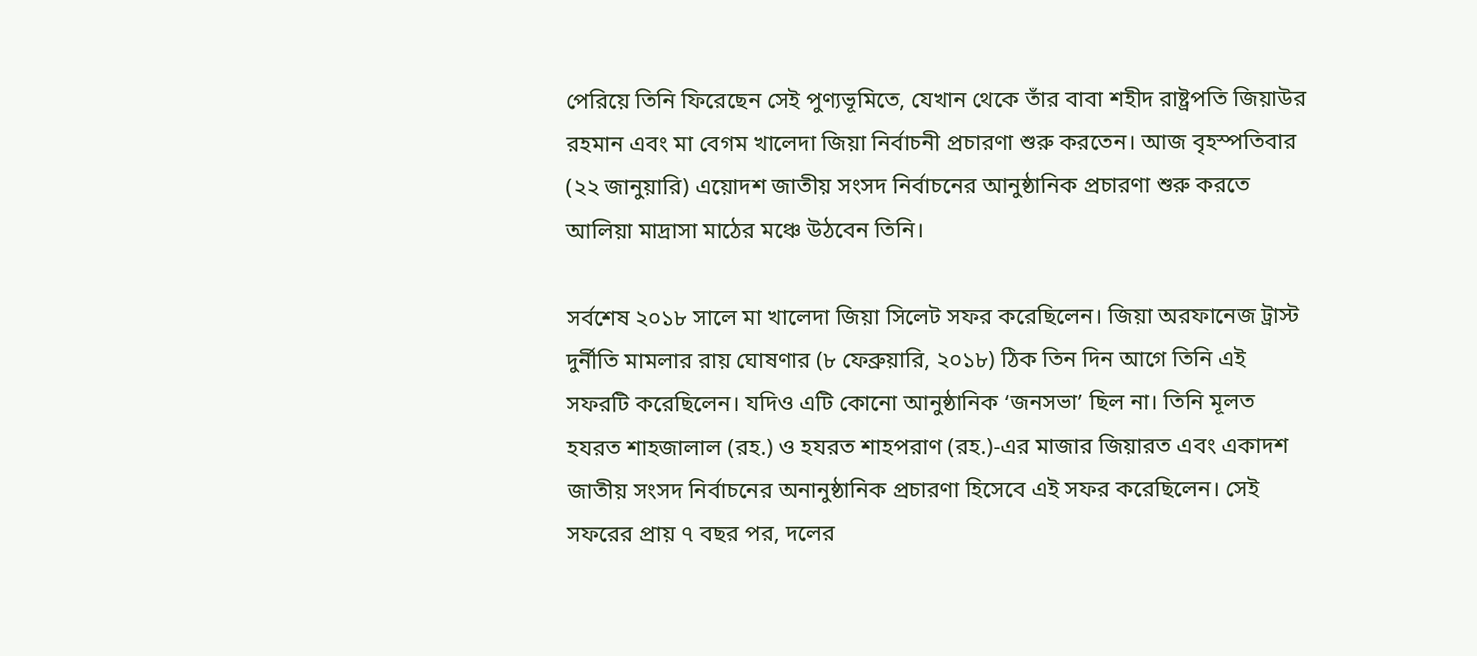পেরিয়ে তিনি ফিরেছেন সেই পুণ্যভূমিতে, যেখান থেকে তাঁর বাবা শহীদ রাষ্ট্রপতি জিয়াউর রহমান এবং মা বেগম খালেদা জিয়া নির্বাচনী প্রচারণা শুরু করতেন। আজ বৃহস্পতিবার (২২ জানুয়ারি) এয়োদশ জাতীয় সংসদ নির্বাচনের আনুষ্ঠানিক প্রচারণা শুরু করতে আলিয়া মাদ্রাসা মাঠের মঞ্চে উঠবেন তিনি।

সর্বশেষ ২০১৮ সালে মা খালেদা জিয়া সিলেট সফর করেছিলেন। জিয়া অরফানেজ ট্রাস্ট দুর্নীতি মামলার রায় ঘোষণার (৮ ফেব্রুয়ারি, ২০১৮) ঠিক তিন দিন আগে তিনি এই সফরটি করেছিলেন। যদিও এটি কোনো আনুষ্ঠানিক ‘জনসভা’ ছিল না। তিনি মূলত হযরত শাহজালাল (রহ.) ও হযরত শাহপরাণ (রহ.)-এর মাজার জিয়ারত এবং একাদশ জাতীয় সংসদ নির্বাচনের অনানুষ্ঠানিক প্রচারণা হিসেবে এই সফর করেছিলেন। সেই সফরের প্রায় ৭ বছর পর, দলের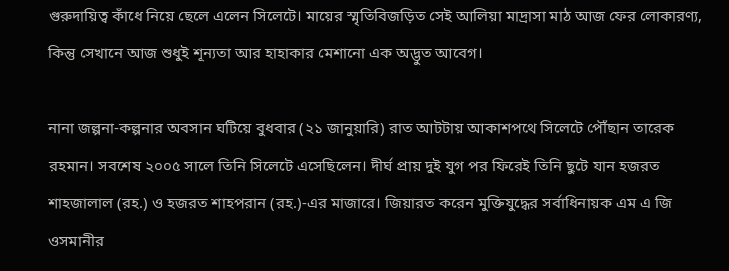গুরুদায়িত্ব কাঁধে নিয়ে ছেলে এলেন সিলেটে। মায়ের স্মৃতিবিজড়িত সেই আলিয়া মাদ্রাসা মাঠ আজ ফের লোকারণ্য, কিন্তু সেখানে আজ শুধুই শূন্যতা আর হাহাকার মেশানো এক অদ্ভুত আবেগ।

নানা জল্পনা-কল্পনার অবসান ঘটিয়ে বুধবার (২১ জানুয়ারি) রাত আটটায় আকাশপথে সিলেটে পৌঁছান তারেক রহমান। সবশেষ ২০০৫ সালে তিনি সিলেটে এসেছিলেন। দীর্ঘ প্রায় দুই যুগ পর ফিরেই তিনি ছুটে যান হজরত শাহজালাল (রহ.) ও হজরত শাহপরান (রহ.)-এর মাজারে। জিয়ারত করেন মুক্তিযুদ্ধের সর্বাধিনায়ক এম এ জি ওসমানীর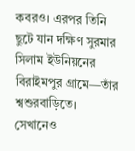কবরও। এরপর তিনি ছুটে যান দক্ষিণ সুরমার সিলাম ইউনিয়নের বিরাইমপুর গ্রামে—তাঁর শ্বশুরবাড়িতে। সেখানেও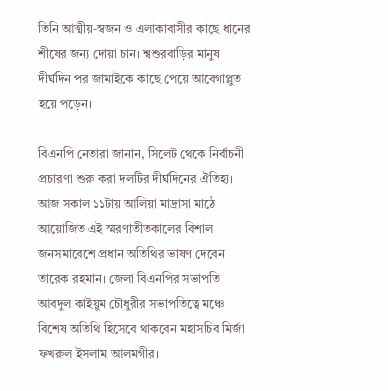তিনি আত্মীয়-স্বজন ও এলাকাবাসীর কাছে ধানের শীষের জন্য দোয়া চান। শ্বশুরবাড়ির মানুষ দীর্ঘদিন পর জামাইকে কাছে পেয়ে আবেগাপ্লুত হয়ে পড়েন।

বিএনপি নেতারা জানান, সিলেট থেকে নির্বাচনী প্রচারণা শুরু করা দলটির দীর্ঘদিনের ঐতিহ্য। আজ সকাল ১১টায় আলিয়া মাদ্রাসা মাঠে আয়োজিত এই স্মরণাতীতকালের বিশাল জনসমাবেশে প্রধান অতিথির ভাষণ দেবেন তারেক রহমান। জেলা বিএনপির সভাপতি আবদুল কাইয়ুম চৌধুরীর সভাপতিত্বে মঞ্চে বিশেষ অতিথি হিসেবে থাকবেন মহাসচিব মির্জা ফখরুল ইসলাম আলমগীর।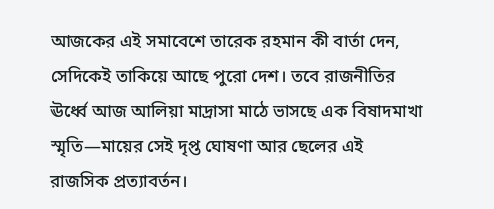আজকের এই সমাবেশে তারেক রহমান কী বার্তা দেন, সেদিকেই তাকিয়ে আছে পুরো দেশ। তবে রাজনীতির ঊর্ধ্বে আজ আলিয়া মাদ্রাসা মাঠে ভাসছে এক বিষাদমাখা স্মৃতি—মায়ের সেই দৃপ্ত ঘোষণা আর ছেলের এই রাজসিক প্রত্যাবর্তন।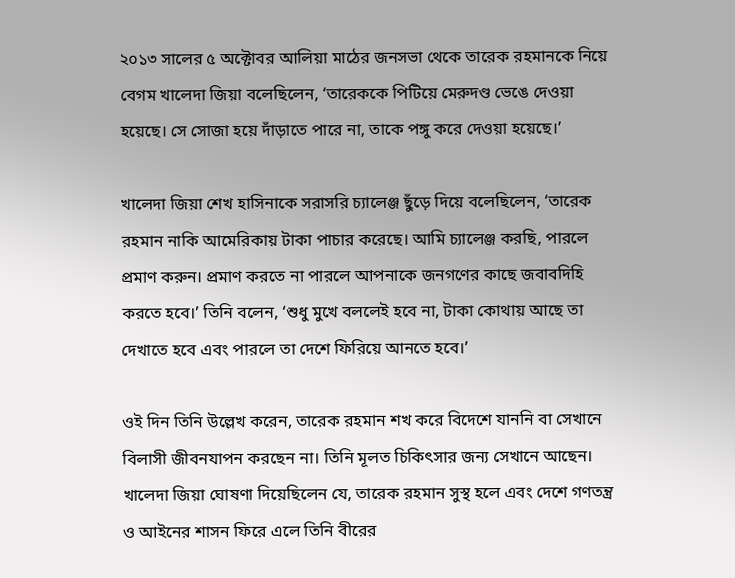২০১৩ সালের ৫ অক্টোবর আলিয়া মাঠের জনসভা থেকে তারেক রহমানকে নিয়ে বেগম খালেদা জিয়া বলেছিলেন, ‘তারেককে পিটিয়ে মেরুদণ্ড ভেঙে দেওয়া হয়েছে। সে সোজা হয়ে দাঁড়াতে পারে না, তাকে পঙ্গু করে দেওয়া হয়েছে।’

খালেদা জিয়া শেখ হাসিনাকে সরাসরি চ্যালেঞ্জ ছুঁড়ে দিয়ে বলেছিলেন, ‘তারেক রহমান নাকি আমেরিকায় টাকা পাচার করেছে। আমি চ্যালেঞ্জ করছি, পারলে প্রমাণ করুন। প্রমাণ করতে না পারলে আপনাকে জনগণের কাছে জবাবদিহি করতে হবে।’ তিনি বলেন, ‘শুধু মুখে বললেই হবে না, টাকা কোথায় আছে তা দেখাতে হবে এবং পারলে তা দেশে ফিরিয়ে আনতে হবে।’

ওই দিন তিনি উল্লেখ করেন, তারেক রহমান শখ করে বিদেশে যাননি বা সেখানে বিলাসী জীবনযাপন করছেন না। তিনি মূলত চিকিৎসার জন্য সেখানে আছেন। খালেদা জিয়া ঘোষণা দিয়েছিলেন যে, তারেক রহমান সুস্থ হলে এবং দেশে গণতন্ত্র ও আইনের শাসন ফিরে এলে তিনি বীরের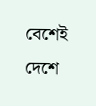বেশেই দেশে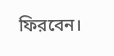ফিরবেন।